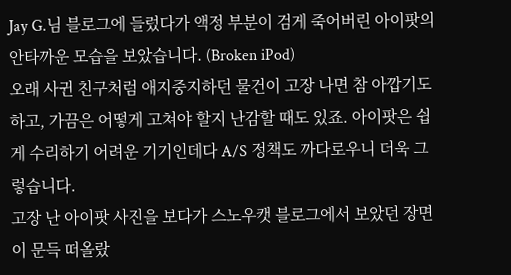Jay G.님 블로그에 들렀다가 액정 부분이 검게 죽어버린 아이팟의 안타까운 모습을 보았습니다. (Broken iPod)
오래 사귄 친구처럼 애지중지하던 물건이 고장 나면 참 아깝기도 하고, 가끔은 어떻게 고쳐야 할지 난감할 때도 있죠. 아이팟은 쉽게 수리하기 어려운 기기인데다 A/S 정책도 까다로우니 더욱 그렇습니다.
고장 난 아이팟 사진을 보다가 스노우캣 블로그에서 보았던 장면이 문득 떠올랐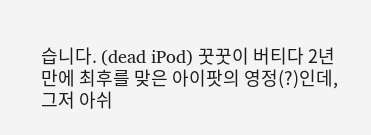습니다. (dead iPod) 꿋꿋이 버티다 2년 만에 최후를 맞은 아이팟의 영정(?)인데, 그저 아쉬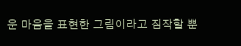운 마음을 표현한 그림이라고 짐작할 뿐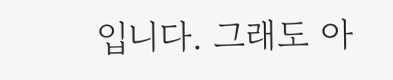입니다. 그래도 아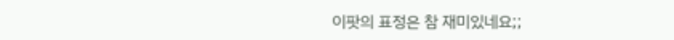이팟의 표정은 참 재미있네요;;